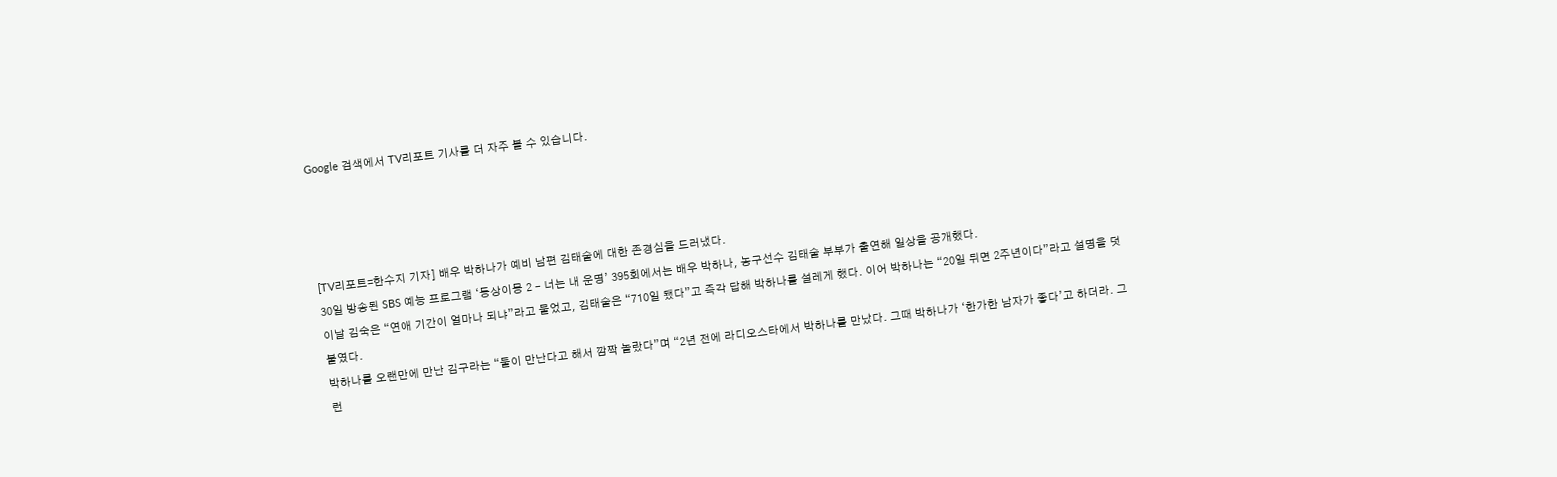Google 검색에서 TV리포트 기사를 더 자주 볼 수 있습니다.




[TV리포트=한수지 기자] 배우 박하나가 예비 남편 김태술에 대한 존경심을 드러냈다.
30일 방송된 SBS 예능 프로그램 ‘동상이몽 2 – 너는 내 운명’ 395회에서는 배우 박하나, 농구선수 김태술 부부가 출연해 일상을 공개했다.
이날 김숙은 “연애 기간이 얼마나 되냐”라고 물었고, 김태술은 “710일 됐다”고 즉각 답해 박하나를 설레게 했다. 이어 박하나는 “20일 뒤면 2주년이다”라고 설명을 덧붙였다.
박하나를 오랜만에 만난 김구라는 “둘이 만난다고 해서 깜짝 놀랐다”며 “2년 전에 라디오스타에서 박하나를 만났다. 그때 박하나가 ‘한가한 남자가 좋다’고 하더라. 그런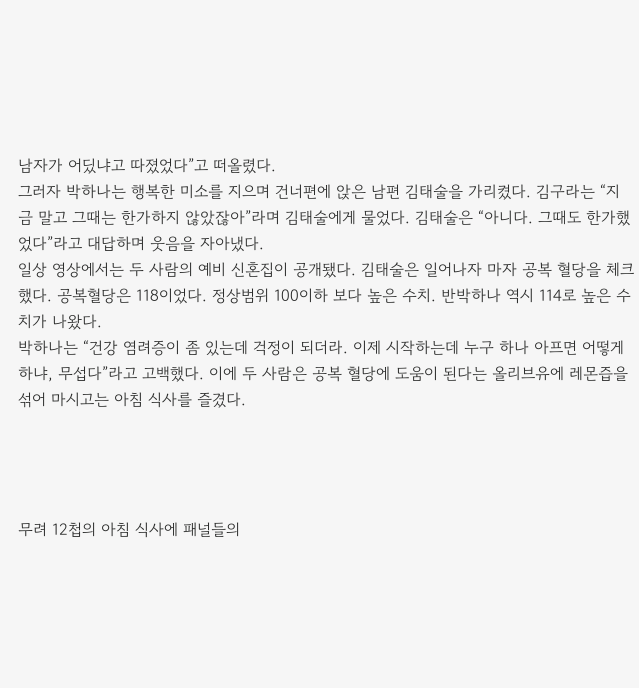남자가 어딨냐고 따졌었다”고 떠올렸다.
그러자 박하나는 행복한 미소를 지으며 건너편에 앉은 남편 김태술을 가리켰다. 김구라는 “지금 말고 그때는 한가하지 않았잖아”라며 김태술에게 물었다. 김태술은 “아니다. 그때도 한가했었다”라고 대답하며 웃음을 자아냈다.
일상 영상에서는 두 사람의 예비 신혼집이 공개됐다. 김태술은 일어나자 마자 공복 혈당을 체크했다. 공복혈당은 118이었다. 정상범위 100이하 보다 높은 수치. 반박하나 역시 114로 높은 수치가 나왔다.
박하나는 “건강 염려증이 좀 있는데 걱정이 되더라. 이제 시작하는데 누구 하나 아프면 어떻게 하냐, 무섭다”라고 고백했다. 이에 두 사람은 공복 혈당에 도움이 된다는 올리브유에 레몬즙을 섞어 마시고는 아침 식사를 즐겼다.




무려 12첩의 아침 식사에 패널들의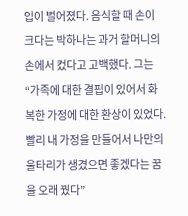입이 벌어졌다. 음식할 때 손이 크다는 박하나는 과거 할머니의 손에서 컸다고 고백했다. 그는 “가족에 대한 결핍이 있어서 화복한 가정에 대한 환상이 있었다. 빨리 내 가정을 만들어서 나만의 울타리가 생겼으면 좋겠다는 꿈을 오래 꿨다”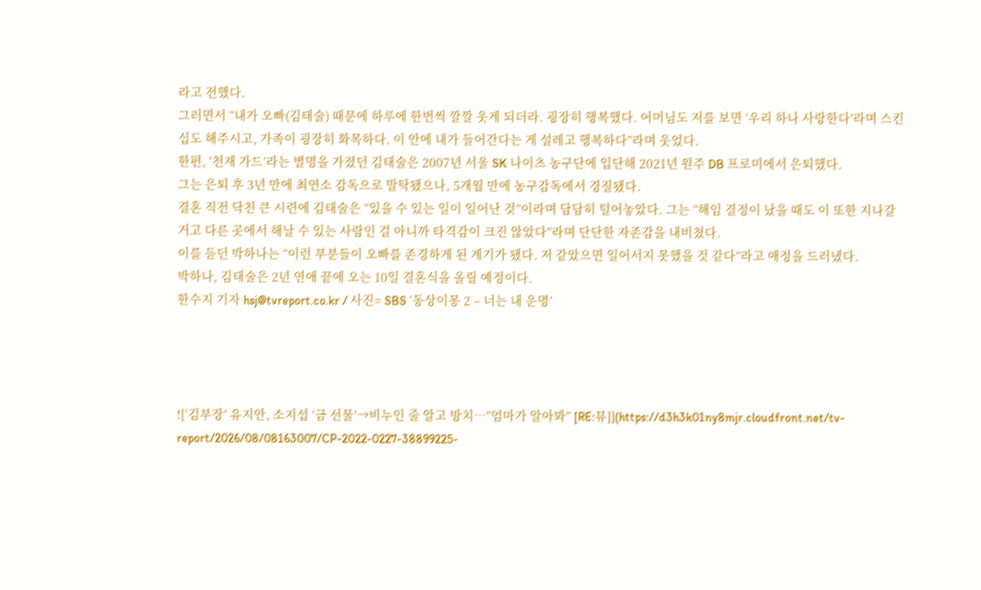라고 전했다.
그러면서 “내가 오빠(김태술) 때문에 하루에 한번씩 깔깔 웃게 되더라. 굉장히 행복했다. 어머님도 저를 보면 ‘우리 하나 사랑한다’라며 스킨십도 해주시고, 가족이 굉장히 화목하다. 이 안에 내가 들어간다는 게 설레고 행복하다”라며 웃었다.
한편, ‘천재 가드’라는 별명을 가졌던 김태술은 2007년 서울 SK 나이츠 농구단에 입단해 2021년 원주 DB 프로미에서 은퇴했다.
그는 은퇴 후 3년 만에 최연소 감독으로 발탁됐으나, 5개월 만에 농구감독에서 경질됐다.
결혼 직전 닥친 큰 시련에 김태술은 “있을 수 있는 일이 일어난 것”이라며 담담히 털어놓았다. 그는 “해임 결정이 났을 때도 이 또한 지나갈거고 다른 곳에서 해날 수 있는 사람인 걸 아니까 타격감이 크진 않았다”라며 단단한 자존감을 내비쳤다.
이를 듣던 박하나는 “이런 부분들이 오빠를 존경하게 된 계기가 됐다. 저 같았으면 일어서지 못했을 것 같다”라고 애정을 드러냈다.
박하나, 김태술은 2년 연애 끝에 오는 10일 결혼식을 올릴 예정이다.
한수지 기자 hsj@tvreport.co.kr / 사진= SBS ‘동상이몽 2 – 너는 내 운명’




![‘김부장’ 유지안, 소지섭 ‘금 선물’→비누인 줄 알고 방치…”엄마가 알아봐” [RE:뷰]](https://d3h3k01ny8mjr.cloudfront.net/tv-report/2026/08/08163007/CP-2022-0227-38899225-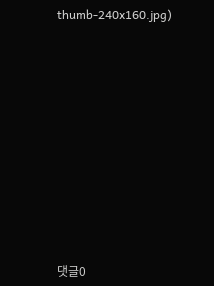thumb-240x160.jpg)














댓글0